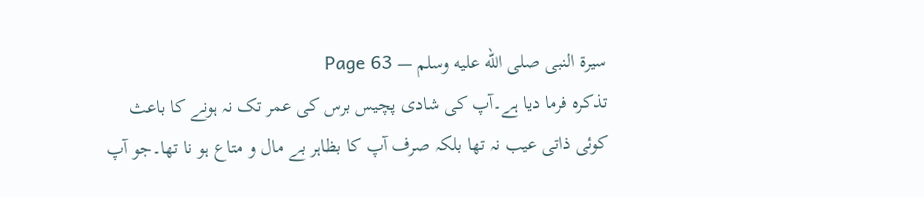سیرة النبی صلى الله عليه وسلم — Page 63
تذکرہ فرما دیا ہے۔آپ کی شادی پچیس برس کی عمر تک نہ ہونے کا باعث کوئی ذاتی عیب نہ تھا بلکہ صرف آپ کا بظاہر بے مال و متاع ہو نا تھا۔جو آپ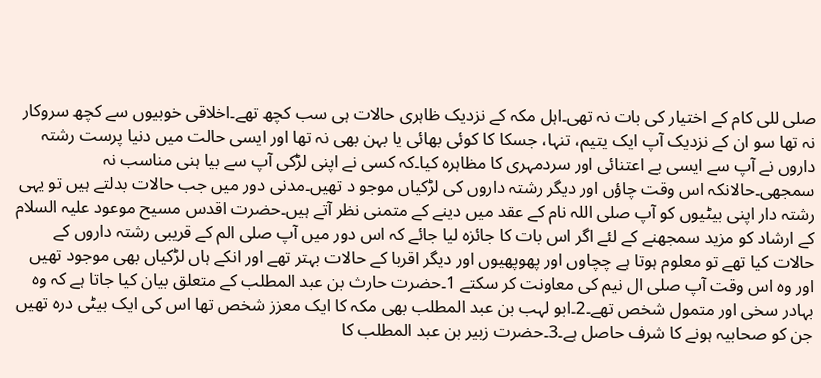صلی للی کام کے اختیار کی بات نہ تھی۔اہل مکہ کے نزدیک ظاہری حالات ہی سب کچھ تھے۔اخلاقی خوبیوں سے کچھ سروکار نہ تھا سو ان کے نزدیک آپ ایک یتیم، تنہا، جسکا کا کوئی بھائی یا بہن بھی نہ تھا اور ایسی حالت میں دنیا پرست رشتہ داروں نے آپ سے ایسی بے اعتنائی اور سردمہری کا مظاہرہ کیا۔کہ کسی نے اپنی لڑکی آپ سے بیا ہنی مناسب نہ سمجھی۔حالانکہ اس وقت چاؤں اور دیگر رشتہ داروں کی لڑکیاں موجو د تھیں۔مدنی دور میں جب حالات بدلتے ہیں تو یہی رشتہ دار اپنی بیٹیوں کو آپ صلی اللہ نام کے عقد میں دینے کے متمنی نظر آتے ہیں۔حضرت اقدس مسیح موعود علیہ السلام کے ارشاد کو مزید سمجھنے کے لئے اگر اس بات کا جائزہ لیا جائے کہ اس دور میں آپ صلی الم کے قریبی رشتہ داروں کے حالات کیا تھے تو معلوم ہوتا ہے چچاوں اور پھوپھیوں اور دیگر اقربا کے حالات بہتر تھے اور انکے ہاں لڑکیاں بھی موجود تھیں اور وہ اس وقت آپ صلی ال نیم کی معاونت کر سکتے 1۔حضرت حارث بن عبد المطلب کے متعلق بیان کیا جاتا ہے کہ وہ بہادر سخی اور متمول شخص تھے۔2۔ابو لہب بن عبد المطلب بھی مکہ کا ایک معزز شخص تھا اس کی ایک بیٹی درہ تھیں جن کو صحابیہ ہونے کا شرف حاصل ہے۔3۔حضرت زبیر بن عبد المطلب کا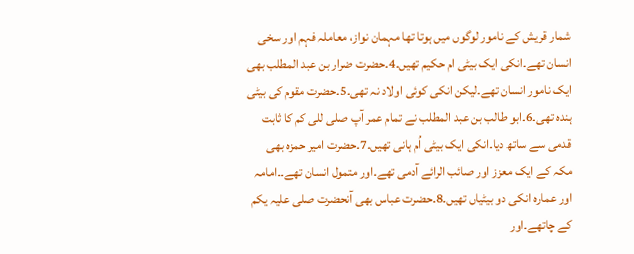شمار قریش کے نامور لوگوں میں ہوتا تھا مہمان نواز، معاملہ فہم اور سخی انسان تھے۔انکی ایک بیٹی ام حکیم تھیں۔4۔حضرت ضرار بن عبد المطلب بھی ایک نامور انسان تھے۔لیکن انکی کوئی اولاد نہ تھی۔5۔حضرت مقوم کی بیٹی ہندہ تھی۔6۔ابو طالب بن عبد المطلب نے تمام عمر آپ صلی للی کم کا ثابت قدمی سے ساتھ دیا۔انکی ایک بیٹی اُم ہانی تھیں۔7۔حضرت امیر حمزہ بھی مکہ کے ایک معزز اور صائب الرائے آدمی تھے۔اور متمول انسان تھے۔۔امامہ اور عمارہ انکی دو بیٹیاں تھیں۔8۔حضرت عباس بھی آنحضرت صلی علیہ یکم کے چاتھے۔اور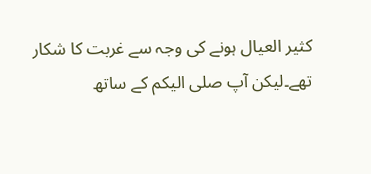کثیر العیال ہونے کی وجہ سے غربت کا شکار تھے۔لیکن آپ صلی الیکم کے ساتھ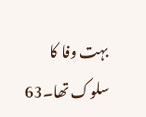بہت وفا کا سلوک تھا۔63